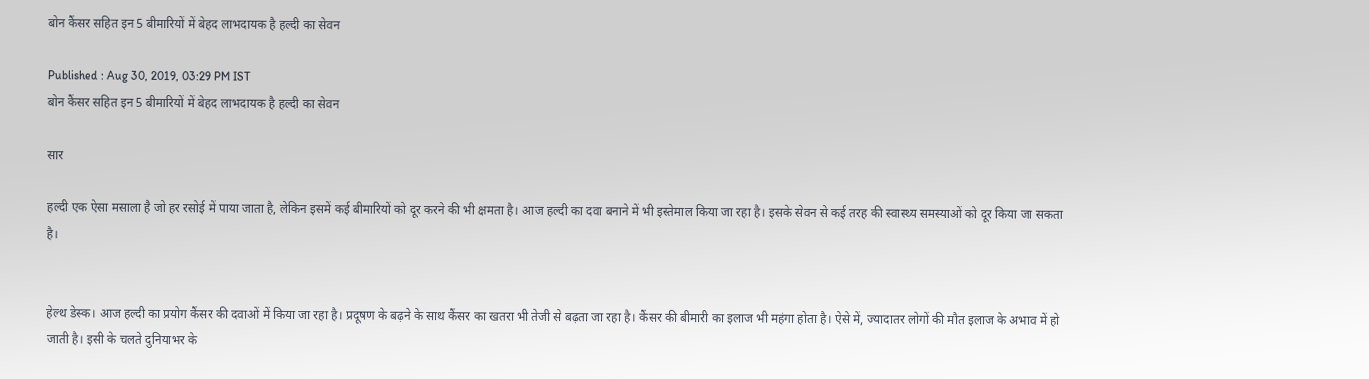बोन कैंसर सहित इन 5 बीमारियों में बेहद लाभदायक है हल्दी का सेवन

Published : Aug 30, 2019, 03:29 PM IST
बोन कैंसर सहित इन 5 बीमारियों में बेहद लाभदायक है हल्दी का सेवन

सार

हल्दी एक ऐसा मसाला है जो हर रसोई में पाया जाता है, लेकिन इसमें कई बीमारियों को दूर करने की भी क्षमता है। आज हल्दी का दवा बनाने में भी इस्तेमाल किया जा रहा है। इसके सेवन से कई तरह की स्वास्थ्य समस्याओं को दूर किया जा सकता है।


हेल्थ डेस्क। आज हल्दी का प्रयोग कैंसर की दवाओं में किया जा रहा है। प्रदूषण के बढ़ने के साथ कैंसर का खतरा भी तेजी से बढ़ता जा रहा है। कैंसर की बीमारी का इलाज भी महंगा होता है। ऐसे में, ज्यादातर लोगों की मौत इलाज के अभाव में हो जाती है। इसी के चलते दुनियाभर के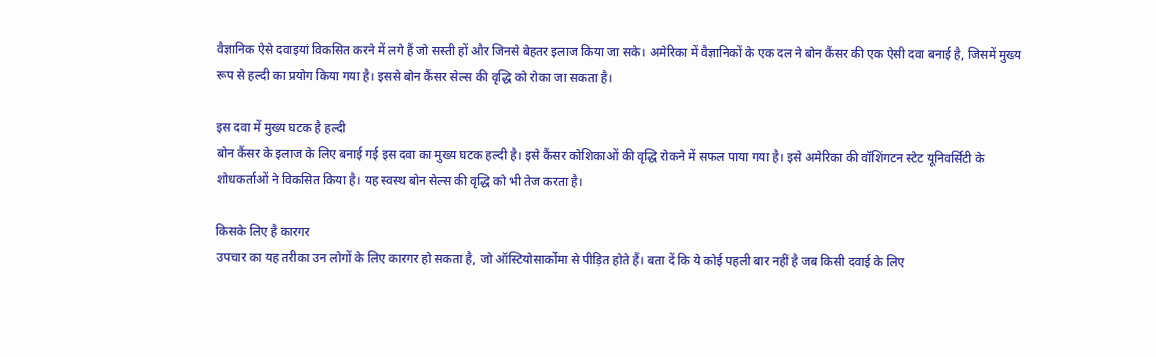वैज्ञानिक ऐसे दवाइयां विकसित करने में लगे हैं जो सस्ती हों और जिनसे बेहतर इलाज किया जा सके। अमेरिका में वैज्ञानिकों के एक दल ने बोन कैंसर की एक ऐसी दवा बनाई है, जिसमें मुख्य रूप से हल्दी का प्रयोग किया गया है। इससे बोन कैंसर सेल्स की वृद्धि को रोका जा सकता है।

इस दवा में मुख्य घटक है हल्दी
बोन कैंसर के इलाज के लिए बनाई गई इस दवा का मुख्य घटक हल्दी है। इसे कैंसर कोशिकाओं की वृद्धि रोकने में सफल पाया गया है। इसे अमेरिका की वॉशिंगटन स्टेट यूनिवर्सिटी के शोधकर्ताओं ने विकसित किया है। यह स्वस्थ बोन सेल्स की वृद्धि को भी तेज करता है।

किसके लिए है कारगर
उपचार का यह तरीका उन लोगों के लिए कारगर हो सकता है, जो ऑस्टियोसार्कोमा से पीड़ित होते हैं। बता दें कि ये कोई पहली बार नहीं है जब किसी दवाई के लिए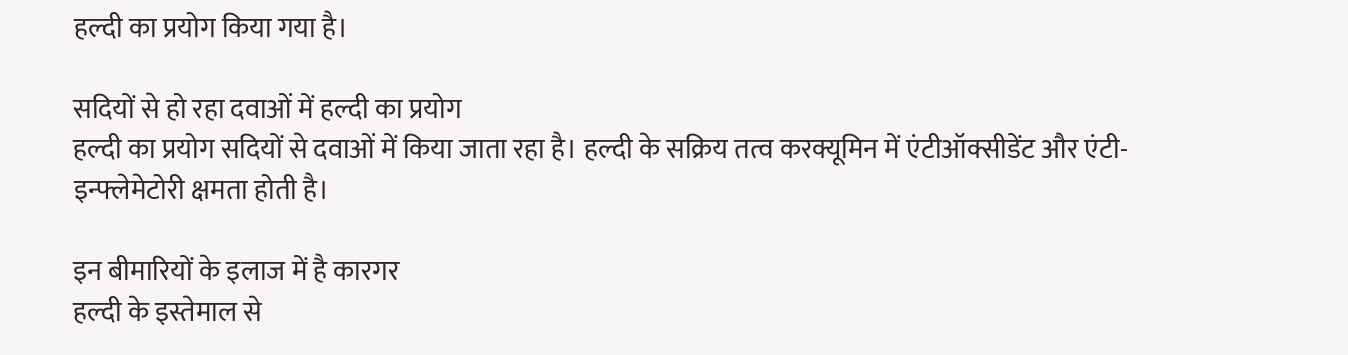हल्दी का प्रयोग किया गया है।

सदियों से हो रहा दवाओं में हल्दी का प्रयोग
हल्दी का प्रयोग सदियों से दवाओं में किया जाता रहा है। हल्दी के सक्रिय तत्व करक्यूमिन में एंटीऑक्सीडेंट और एंटी-इन्फ्लेमेटोरी क्षमता होती है।

इन बीमारियों के इलाज में है कारगर
हल्दी के इस्तेमाल से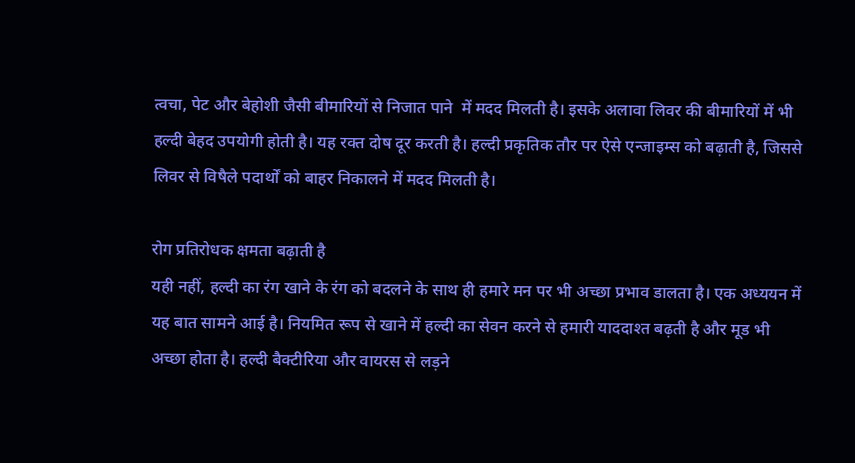त्‍वचा, पेट और बेहोशी जैसी बीमारियों से निजात पाने  में मदद मिलती है। इसके अलावा लिवर की बीमारियों में भी हल्‍दी बेहद उपयोगी होती है। यह रक्त दोष दूर करती है। हल्‍दी प्रकृतिक तौर पर ऐसे एन्‍जाइम्‍स को बढ़ाती है, जिससे लिवर से विषैले पदार्थों को बाहर निकालने में मदद मिलती है।

रोग प्रतिरोधक क्षमता बढ़ाती है
यही नहीं, हल्दी का रंग खाने के रंग को बदलने के साथ ही हमारे मन पर भी अच्छा प्रभाव डालता है। एक अध्ययन में यह बात सामने आई है। नियमित रूप से खाने में हल्दी का सेवन करने से हमारी याददाश्त बढ़ती है और मूड भी अच्छा होता है। हल्दी बैक्टीरिया और वायरस से लड़ने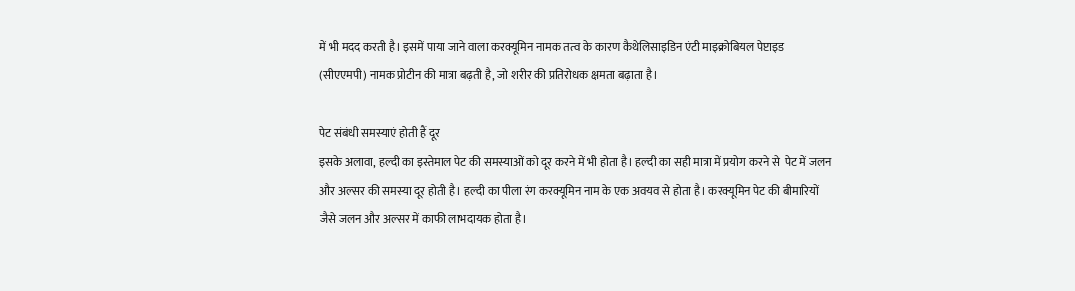में भी मदद करती है। इसमें पाया जाने वाला करक्यूमिन नामक तत्‍व के कारण कैथेलिसाइडिन एंटी माइक्रोबियल पेप्टाइड (सीएएमपी) नामक प्रोटीन की मात्रा बढ़ती है, जो शरीर की प्रतिरोधक क्षमता बढ़ाता है।

पेट संबंधी समस्याएं होती हैं दूर
इसके अलावा, हल्दी का इस्तेमाल पेट की समस्याओं को दूर करने में भी होता है। हल्‍दी का सही मात्रा में प्रयोग करने से  पेट में जलन और अल्‍सर की समस्‍या दूर होती है। हल्दी का पीला रंग करक्यूमिन नाम के एक अवयव से होता है। करक्यूमिन पेट की बीमारियों जैसे जलन और अल्सर में काफी लाभदायक होता है।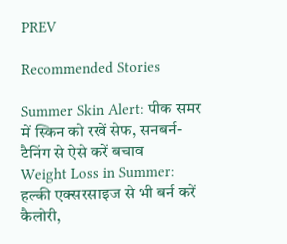PREV

Recommended Stories

Summer Skin Alert: पीक समर में स्किन को रखें सेफ, सनबर्न-टैनिंग से ऐसे करें बचाव
Weight Loss in Summer: हल्की एक्सरसाइज से भी बर्न करें कैलोरी,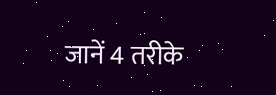जानें 4 तरीके